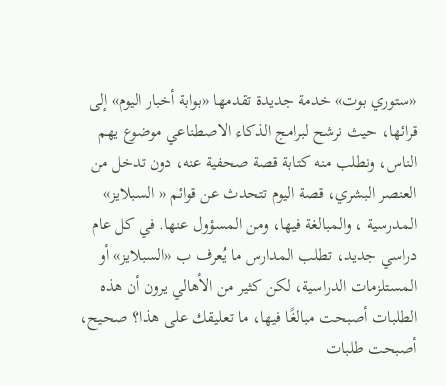«ستوري بوت» خدمة جديدة تقدمها «بوابة أخبار اليوم» إلى قرائها، حيث نرشح لبرامج الذكاء الاصطناعي موضوع يهم الناس، ونطلب منه كتابة قصة صحفية عنه، دون تدخل من العنصر البشري، قصة اليوم تتحدث عن قوائم « السبلايز» المدرسية ، والمبالغة فيها، ومن المسؤول عنها. في كل عام دراسي جديد، تطلب المدارس ما يُعرف ب «السبلايز» أو المستلزمات الدراسية، لكن كثير من الأهالي يرون أن هذه الطلبات أصبحت مبالغًا فيها، ما تعليقك على هذا؟ صحيح، أصبحت طلبات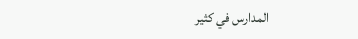المدارس في كثير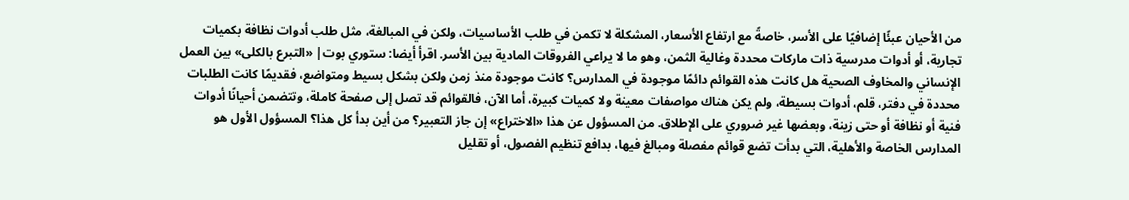من الأحيان عبئًا إضافيًا على الأسر، خاصةً مع ارتفاع الأسعار، المشكلة لا تكمن في طلب الأساسيات، ولكن في المبالغة، مثل طلب أدوات نظافة بكميات تجارية، أو أدوات مدرسية ذات ماركات محددة وغالية الثمن، وهو ما لا يراعي الفروقات المادية بين الأسر. اقرأ أيضا: ستوري بوت| «التبرع بالكلى» بين العمل الإنساني والمخاوف الصحية هل كانت هذه القوائم دائمًا موجودة في المدارس؟ كانت موجودة منذ زمن ولكن بشكل بسيط ومتواضع، فقديمًا كانت الطلبات محددة في دفتر، قلم، أدوات بسيطة، ولم يكن هناك مواصفات معينة ولا كميات كبيرة، أما الآن، فالقوائم قد تصل إلى صفحة كاملة، وتتضمن أحيانًا أدوات فنية أو نظافة أو حتى زينة، وبعضها غير ضروري على الإطلاق. من المسؤول عن هذا «الاختراع» إن جاز التعبير؟ من أين بدأ كل هذا؟ المسؤول الأول هو المدارس الخاصة والأهلية، التي بدأت تضع قوائم مفصلة ومبالغ فيها، بدافع تنظيم الفصول، أو تقليل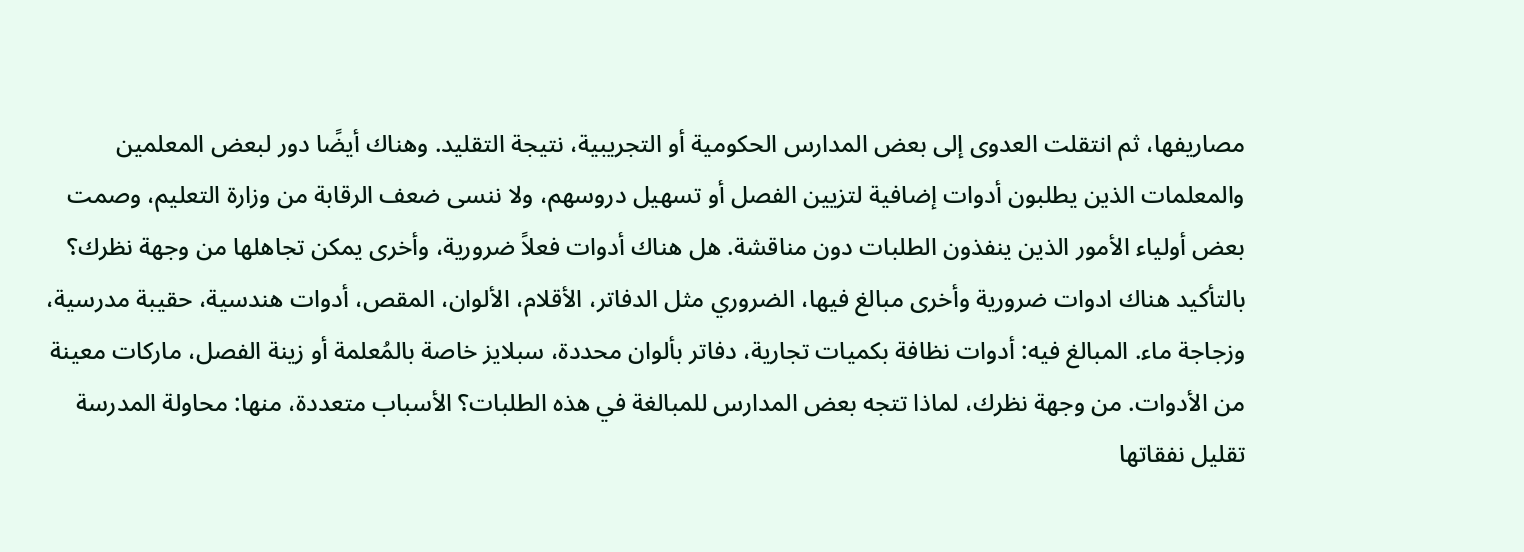مصاريفها، ثم انتقلت العدوى إلى بعض المدارس الحكومية أو التجريبية، نتيجة التقليد. وهناك أيضًا دور لبعض المعلمين والمعلمات الذين يطلبون أدوات إضافية لتزيين الفصل أو تسهيل دروسهم، ولا ننسى ضعف الرقابة من وزارة التعليم، وصمت بعض أولياء الأمور الذين ينفذون الطلبات دون مناقشة. هل هناك أدوات فعلاً ضرورية، وأخرى يمكن تجاهلها من وجهة نظرك؟ بالتأكيد هناك ادوات ضرورية وأخرى مبالغ فيها، الضروري مثل الدفاتر، الأقلام، الألوان، المقص، أدوات هندسية، حقيبة مدرسية، وزجاجة ماء. المبالغ فيه: أدوات نظافة بكميات تجارية، دفاتر بألوان محددة، سبلايز خاصة بالمُعلمة أو زينة الفصل، ماركات معينة من الأدوات. من وجهة نظرك، لماذا تتجه بعض المدارس للمبالغة في هذه الطلبات؟ الأسباب متعددة، منها: محاولة المدرسة تقليل نفقاتها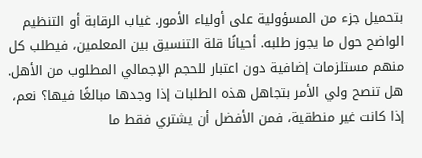بتحميل جزء من المسؤولية على أولياء الأمور. غياب الرقابة أو التنظيم الواضح حول ما يجوز طلبه. أحيانًا قلة التنسيق بين المعلمين، فيطلب كل منهم مستلزمات إضافية دون اعتبار للحجم الإجمالي المطلوب من الأهل. هل تنصح ولي الأمر بتجاهل هذه الطلبات إذا وجدها مبالغًا فيها؟ نعم، إذا كانت غير منطقية، فمن الأفضل أن يشتري فقط ما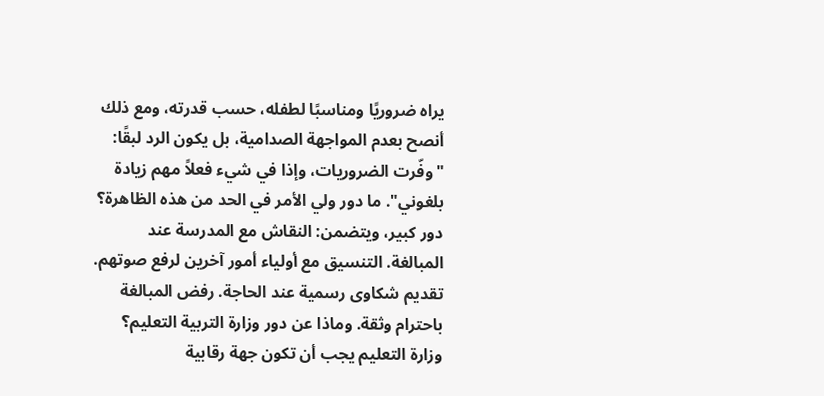يراه ضروريًا ومناسبًا لطفله، حسب قدرته، ومع ذلك أنصح بعدم المواجهة الصدامية، بل يكون الرد لبقًا: "وفّرت الضروريات، وإذا في شيء فعلاً مهم زيادة بلغوني". ما دور ولي الأمر في الحد من هذه الظاهرة؟ دور كبير، ويتضمن: النقاش مع المدرسة عند المبالغة. التنسيق مع أولياء أمور آخرين لرفع صوتهم. تقديم شكاوى رسمية عند الحاجة. رفض المبالغة باحترام وثقة. وماذا عن دور وزارة التربية التعليم؟ وزارة التعليم يجب أن تكون جهة رقابية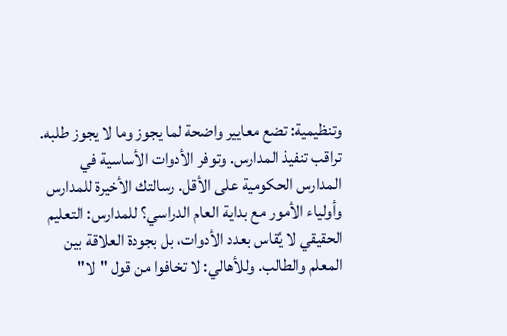وتنظيمية: تضع معايير واضحة لما يجوز وما لا يجوز طلبه. تراقب تنفيذ المدارس. وتوفر الأدوات الأساسية في المدارس الحكومية على الأقل. رسالتك الأخيرة للمدارس وأولياء الأمور مع بداية العام الدراسي؟ للمدارس: التعليم الحقيقي لا يُقاس بعدد الأدوات، بل بجودة العلاقة بين المعلم والطالب. وللأهالي: لا تخافوا من قول "لا"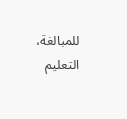للمبالغة، التعليم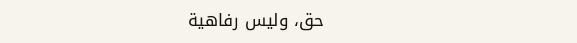حق، وليس رفاهية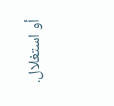أو استغلال.